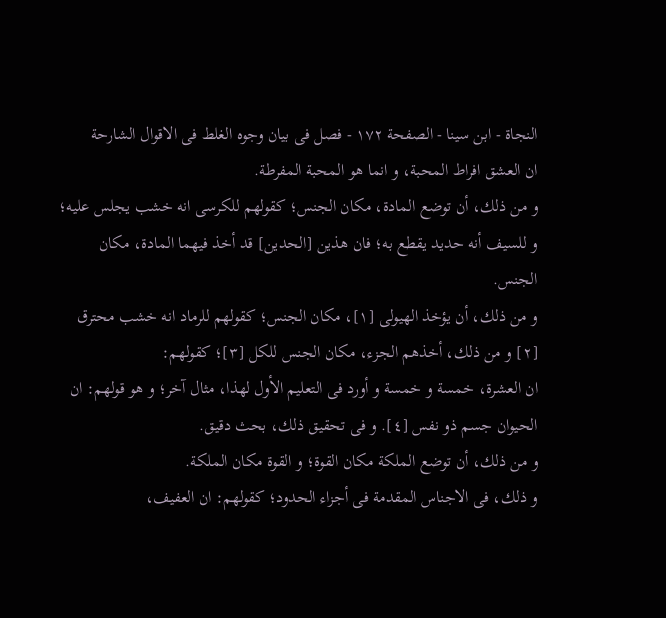النجاة - ابن سينا - الصفحة ١٧٢ - فصل فى بيان وجوه الغلط فى الاقوال الشارحة
ان العشق افراط المحبة، و انما هو المحبة المفرطة.
و من ذلك، أن توضع المادة، مكان الجنس؛ كقولهم للكرسى انه خشب يجلس عليه؛ و للسيف أنه حديد يقطع به؛ فان هذين [الحدين] قد أخذ فيهما المادة، مكان الجنس.
و من ذلك، أن يؤخذ الهيولى [١]، مكان الجنس؛ كقولهم للرماد انه خشب محترق [٢] و من ذلك، أخذهم الجزء، مكان الجنس للكل [٣]؛ كقولهم:
ان العشرة، خمسة و خمسة و أورد فى التعليم الأول لهذا، مثال آخر؛ و هو قولهم: ان الحيوان جسم ذو نفس [٤]. و فى تحقيق ذلك، بحث دقيق.
و من ذلك، أن توضع الملكة مكان القوة؛ و القوة مكان الملكة.
و ذلك، فى الاجناس المقدمة فى أجزاء الحدود؛ كقولهم: ان العفيف،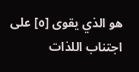هو الذي يقوى [٥] على اجتناب اللذات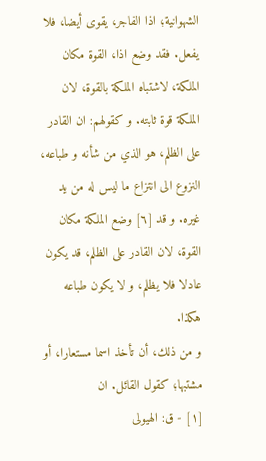الشهوانية؛ اذا الفاجر، يقوى أيضا، فلا يفعل. فقد وضع اذا، القوة مكان الملكة، لاشتباه الملكة بالقوة، لان الملكة قوة ثابته. و كقولهم: ان القادر على الظلم، هو الذي من شأنه و طباعه، النزوع الى انتزاع ما ليس له من يد غيره. و قد [٦] وضع الملكة مكان القوة، لان القادر على الظلم، قد يكون عادلا فلا يظلم، و لا يكون طباعه هكذا.
و من ذلك، أن تأخذ اسما مستعارا، أو مشتبها؛ كقول القائل. ان
[١] - ق: الهيولى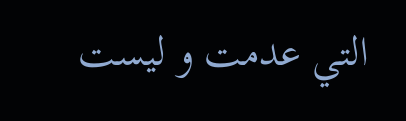التي عدمت و ليست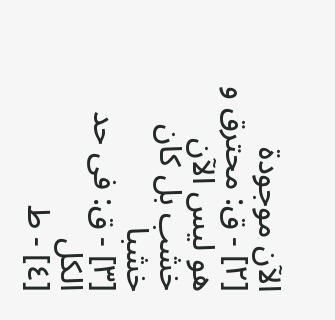الآن موجودة
[٢] - ق: محترق و هو ليس الآن خشب بل كان خشبا
[٣] - ق: فى حد الكل
[٤] - ط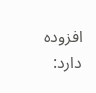افزوده دارد: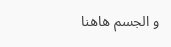و الجسم هاهنا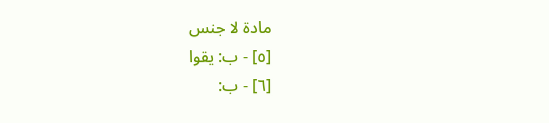مادة لا جنس
[٥] - ب: يقوا
[٦] - ب: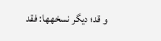و قد؛ ديگر نسخهها: فقد